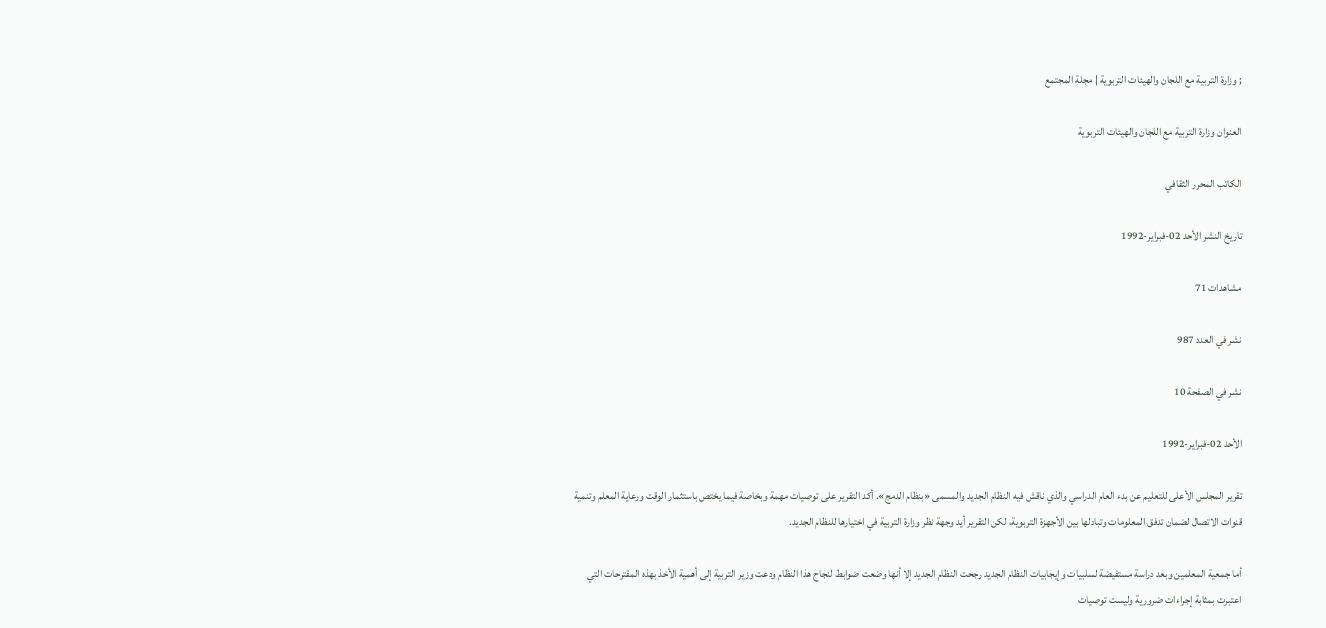; وزارة التربية مع اللجان والهيئات التربوية | مجلة المجتمع

العنوان وزارة التربية مع اللجان والهيئات التربوية

الكاتب المحرر الثقافي

تاريخ النشر الأحد 02-فبراير-1992

مشاهدات 71

نشر في العدد 987

نشر في الصفحة 10

الأحد 02-فبراير-1992

تقرير المجلس الأعلى للتعليم عن بدء العام الدراسي والذي ناقش فيه النظام الجديد والمسمى «بنظام الدمج». أكد التقرير على توصيات مهمة وبخاصة فيما يختص باستثمار الوقت ورعاية المعلم وتنمية قنوات الاتصال لضمان تدفق المعلومات وتبادلها بين الأجهزة التربوية، لكن التقرير أيد وجهة نظر وزارة التربية في اختيارها للنظام الجديد.

أما جمعية المعلمين وبعد دراسة مستفيضة لسلبيات وإيجابيات النظام الجديد رجحت النظام الجديد إلا أنها وضعت ضوابط لنجاح هذا النظام ودعت وزير التربية إلى أهمية الأخذ بهذه المقترحات التي اعتبرت بمثابة إجراءات ضرورية وليست توصيات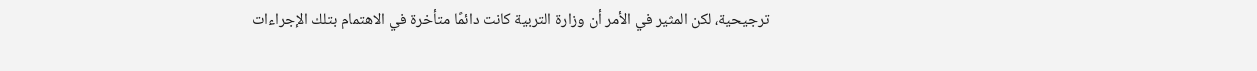ترجيحية، لكن المثير في الأمر أن وزارة التربية كانت دائمًا متأخرة في الاهتمام بتلك الإجراءات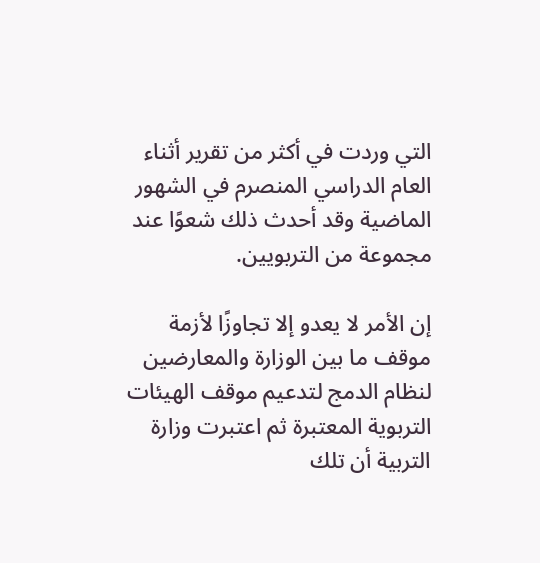التي وردت في أكثر من تقرير أثناء العام الدراسي المنصرم في الشهور الماضية وقد أحدث ذلك شعوًا عند مجموعة من التربويين.

إن الأمر لا يعدو إلا تجاوزًا لأزمة موقف ما بين الوزارة والمعارضين لنظام الدمج لتدعيم موقف الهيئات التربوية المعتبرة ثم اعتبرت وزارة التربية أن تلك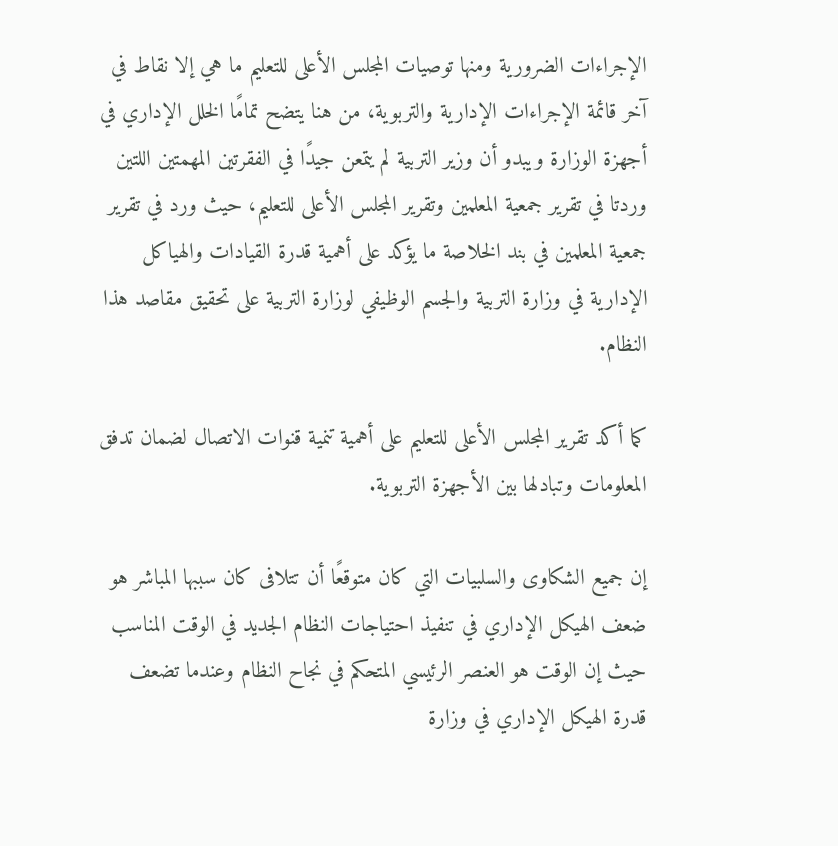الإجراءات الضرورية ومنها توصيات المجلس الأعلى للتعليم ما هي إلا نقاط في آخر قائمة الإجراءات الإدارية والتربوية، من هنا يتضح تمامًا الخلل الإداري في أجهزة الوزارة ويبدو أن وزير التربية لم يتمعن جيدًا في الفقرتين المهمتين اللتين وردتا في تقرير جمعية المعلمين وتقرير المجلس الأعلى للتعليم، حيث ورد في تقرير جمعية المعلمين في بند الخلاصة ما يؤكد على أهمية قدرة القيادات والهياكل الإدارية في وزارة التربية والجسم الوظيفي لوزارة التربية على تحقيق مقاصد هذا النظام.

كما أكد تقرير المجلس الأعلى للتعليم على أهمية تنمية قنوات الاتصال لضمان تدفق المعلومات وتبادلها بين الأجهزة التربوية.

إن جميع الشكاوى والسلبيات التي كان متوقعًا أن تتلافى كان سببها المباشر هو ضعف الهيكل الإداري في تنفيذ احتياجات النظام الجديد في الوقت المناسب حيث إن الوقت هو العنصر الرئيسي المتحكم في نجاح النظام وعندما تضعف قدرة الهيكل الإداري في وزارة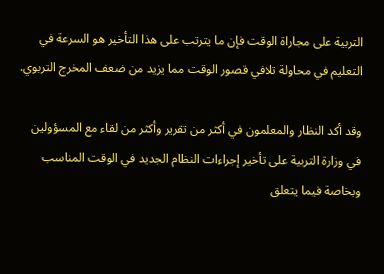التربية على مجاراة الوقت فإن ما يترتب على هذا التأخير هو السرعة في التعليم في محاولة تلافي قصور الوقت مما يزيد من ضعف المخرج التربوي.

وقد أكد النظار والمعلمون في أكثر من تقرير وأكثر من لقاء مع المسؤولين في وزارة التربية على تأخير إجراءات النظام الجديد في الوقت المناسب وبخاصة فيما يتعلق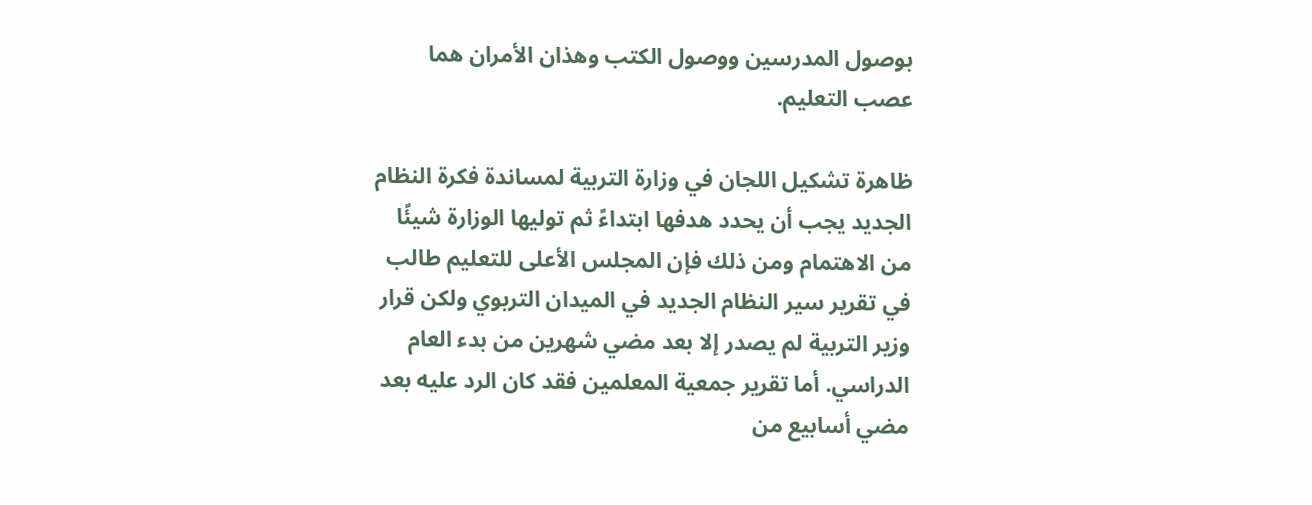بوصول المدرسين ووصول الكتب وهذان الأمران هما عصب التعليم.

ظاهرة تشكيل اللجان في وزارة التربية لمساندة فكرة النظام الجديد يجب أن يحدد هدفها ابتداءً ثم توليها الوزارة شيئًا من الاهتمام ومن ذلك فإن المجلس الأعلى للتعليم طالب في تقرير سير النظام الجديد في الميدان التربوي ولكن قرار وزير التربية لم يصدر إلا بعد مضي شهرين من بدء العام الدراسي. أما تقرير جمعية المعلمين فقد كان الرد عليه بعد مضي أسابيع من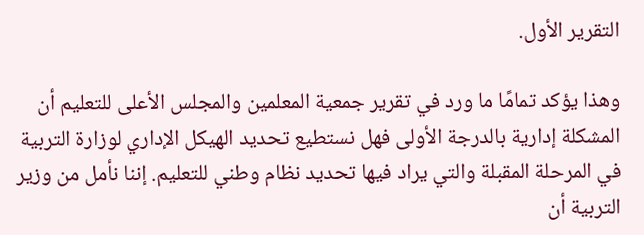التقرير الأول.

وهذا يؤكد تمامًا ما ورد في تقرير جمعية المعلمين والمجلس الأعلى للتعليم أن المشكلة إدارية بالدرجة الأولى فهل نستطيع تحديد الهيكل الإداري لوزارة التربية في المرحلة المقبلة والتي يراد فيها تحديد نظام وطني للتعليم. إننا نأمل من وزير التربية أن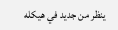ينظر من جديد في هيكله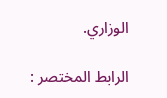الوزاري.

الرابط المختصر :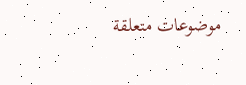موضوعات متعلقة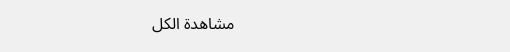مشاهدة الكل